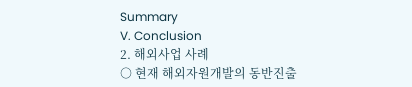Summary
V. Conclusion
2. 해외사업 사례
○ 현재 해외자원개발의 동반진출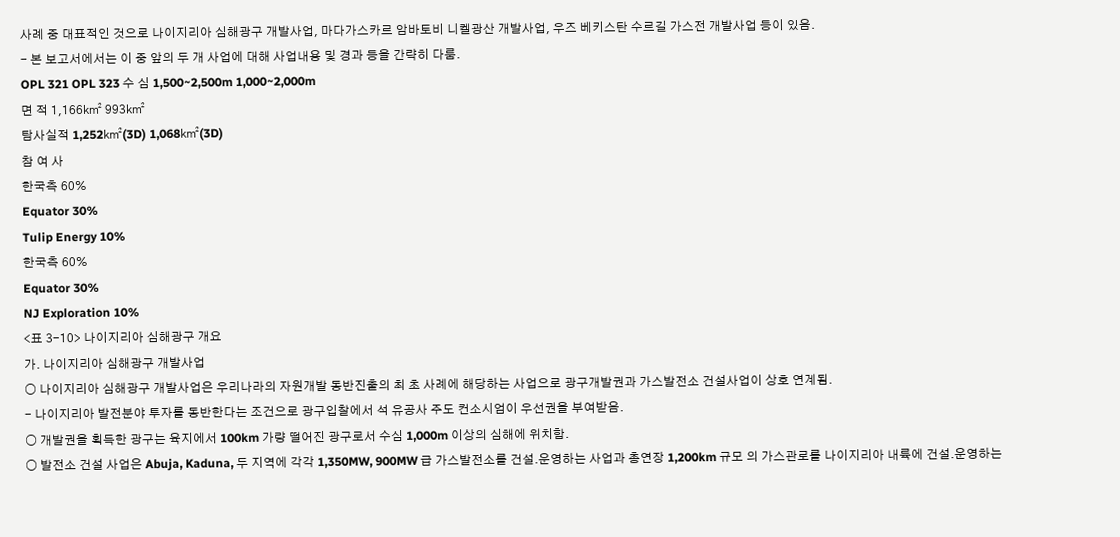사례 중 대표적인 것으로 나이지리아 심해광구 개발사업, 마다가스카르 암바토비 니켈광산 개발사업, 우즈 베키스탄 수르길 가스전 개발사업 등이 있음.
- 본 보고서에서는 이 중 앞의 두 개 사업에 대해 사업내용 및 경과 등을 간략히 다룸.
OPL 321 OPL 323 수 심 1,500~2,500m 1,000~2,000m
면 적 1,166㎢ 993㎢
탐사실적 1,252㎢(3D) 1,068㎢(3D)
참 여 사
한국측 60%
Equator 30%
Tulip Energy 10%
한국측 60%
Equator 30%
NJ Exploration 10%
<표 3-10> 나이지리아 심해광구 개요
가. 나이지리아 심해광구 개발사업
○ 나이지리아 심해광구 개발사업은 우리나라의 자원개발 동반진출의 최 초 사례에 해당하는 사업으로 광구개발권과 가스발전소 건설사업이 상호 연계됨.
- 나이지리아 발전분야 투자를 동반한다는 조건으로 광구입찰에서 석 유공사 주도 컨소시엄이 우선권을 부여받음.
○ 개발권을 획득한 광구는 육지에서 100km 가량 떨어진 광구로서 수심 1,000m 이상의 심해에 위치함.
○ 발전소 건설 사업은 Abuja, Kaduna, 두 지역에 각각 1,350MW, 900MW 급 가스발전소를 건설․운영하는 사업과 총연장 1,200km 규모 의 가스관로를 나이지리아 내륙에 건설․운영하는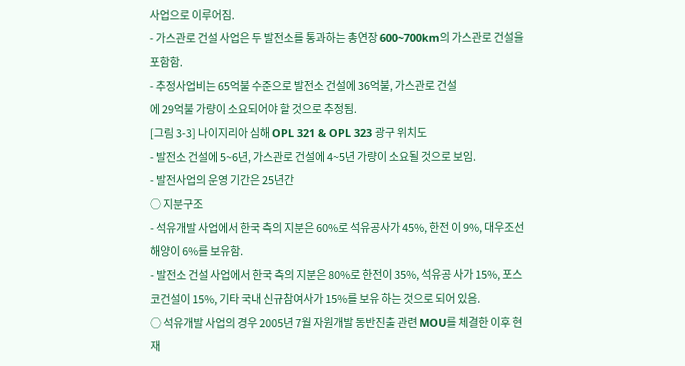사업으로 이루어짐.
- 가스관로 건설 사업은 두 발전소를 통과하는 총연장 600~700km의 가스관로 건설을 포함함.
- 추정사업비는 65억불 수준으로 발전소 건설에 36억불, 가스관로 건설
에 29억불 가량이 소요되어야 할 것으로 추정됨.
[그림 3-3] 나이지리아 심해 OPL 321 & OPL 323 광구 위치도
- 발전소 건설에 5~6년, 가스관로 건설에 4~5년 가량이 소요될 것으로 보임.
- 발전사업의 운영 기간은 25년간
○ 지분구조
- 석유개발 사업에서 한국 측의 지분은 60%로 석유공사가 45%, 한전 이 9%, 대우조선해양이 6%를 보유함.
- 발전소 건설 사업에서 한국 측의 지분은 80%로 한전이 35%, 석유공 사가 15%, 포스코건설이 15%, 기타 국내 신규참여사가 15%를 보유 하는 것으로 되어 있음.
○ 석유개발 사업의 경우 2005년 7월 자원개발 동반진출 관련 MOU를 체결한 이후 현재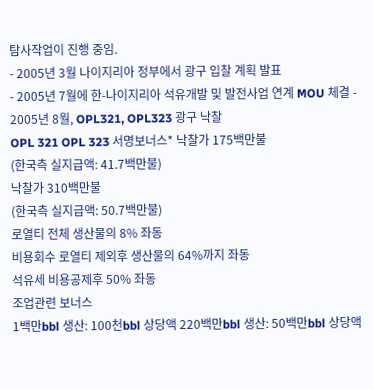탐사작업이 진행 중임.
- 2005년 3월 나이지리아 정부에서 광구 입찰 계획 발표
- 2005년 7월에 한-나이지리아 석유개발 및 발전사업 연계 MOU 체결 - 2005년 8월, OPL321, OPL323 광구 낙찰
OPL 321 OPL 323 서명보너스* 낙찰가 175백만불
(한국측 실지급액: 41.7백만불)
낙찰가 310백만불
(한국측 실지급액: 50.7백만불)
로열티 전체 생산물의 8% 좌동
비용회수 로열티 제외후 생산물의 64%까지 좌동
석유세 비용공제후 50% 좌동
조업관련 보너스
1백만bbl 생산: 100천bbl 상당액 220백만bbl 생산: 50백만bbl 상당액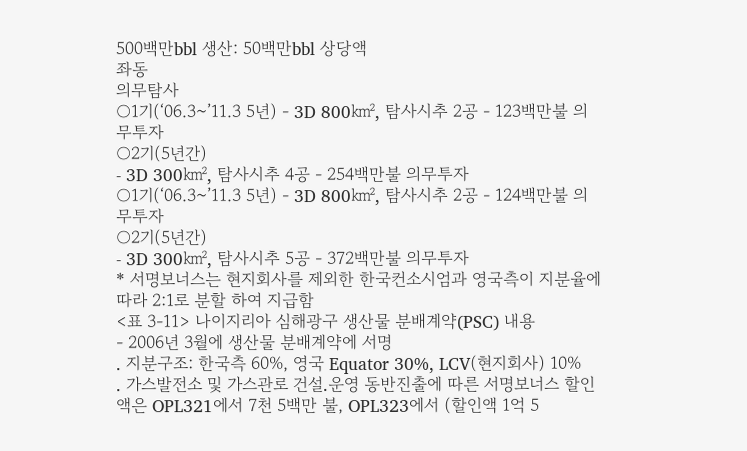500백만bbl 생산: 50백만bbl 상당액
좌동
의무탐사
○1기(‘06.3~’11.3 5년) - 3D 800㎢, 탐사시추 2공 - 123백만불 의무투자
○2기(5년간)
- 3D 300㎢, 탐사시추 4공 - 254백만불 의무투자
○1기(‘06.3~’11.3 5년) - 3D 800㎢, 탐사시추 2공 - 124백만불 의무투자
○2기(5년간)
- 3D 300㎢, 탐사시추 5공 - 372백만불 의무투자
* 서명보너스는 현지회사를 제외한 한국컨소시엄과 영국측이 지분율에 따라 2:1로 분할 하여 지급함
<표 3-11> 나이지리아 심해광구 생산물 분배계약(PSC) 내용
- 2006년 3월에 생산물 분배계약에 서명
․ 지분구조: 한국측 60%, 영국 Equator 30%, LCV(현지회사) 10%
․ 가스발전소 및 가스관로 건설․운영 동반진출에 따른 서명보너스 할인액은 OPL321에서 7천 5백만 불, OPL323에서 (할인액 1억 5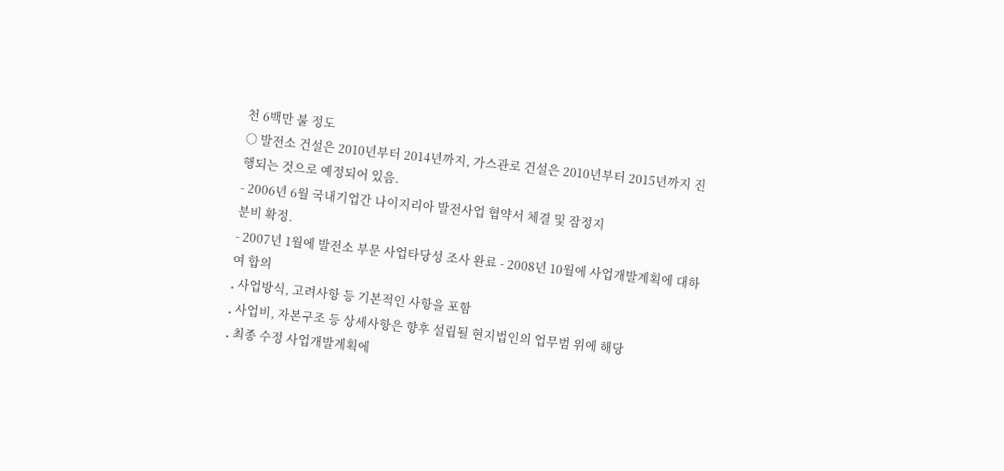천 6백만 불 정도
○ 발전소 건설은 2010년부터 2014년까지, 가스관로 건설은 2010년부터 2015년까지 진행되는 것으로 예정되어 있음.
- 2006년 6월 국내기업간 나이지리아 발전사업 협약서 체결 및 잠정지
분비 확정.
- 2007년 1월에 발전소 부문 사업타당성 조사 완료 - 2008년 10월에 사업개발계획에 대하여 합의
․ 사업방식, 고려사항 등 기본적인 사항을 포함
․ 사업비, 자본구조 등 상세사항은 향후 설립될 현지법인의 업무범 위에 해당
․ 최종 수정 사업개발계획에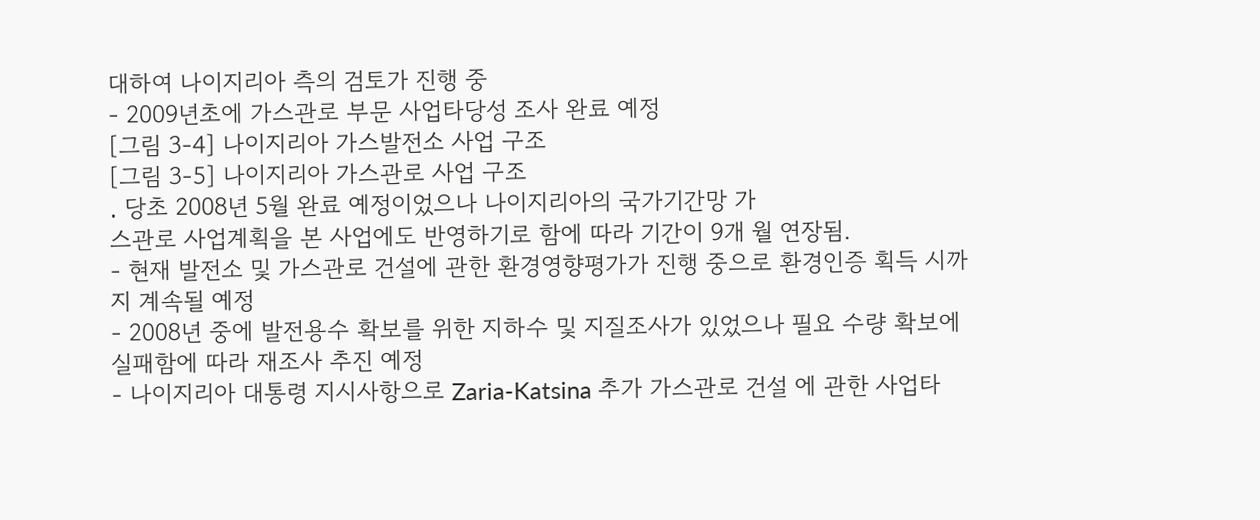대하여 나이지리아 측의 검토가 진행 중
- 2009년초에 가스관로 부문 사업타당성 조사 완료 예정
[그림 3-4] 나이지리아 가스발전소 사업 구조
[그림 3-5] 나이지리아 가스관로 사업 구조
․ 당초 2008년 5월 완료 예정이었으나 나이지리아의 국가기간망 가
스관로 사업계획을 본 사업에도 반영하기로 함에 따라 기간이 9개 월 연장됨.
- 현재 발전소 및 가스관로 건설에 관한 환경영향평가가 진행 중으로 환경인증 획득 시까지 계속될 예정
- 2008년 중에 발전용수 확보를 위한 지하수 및 지질조사가 있었으나 필요 수량 확보에 실패함에 따라 재조사 추진 예정
- 나이지리아 대통령 지시사항으로 Zaria-Katsina 추가 가스관로 건설 에 관한 사업타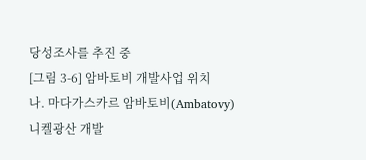당성조사를 추진 중
[그림 3-6] 암바토비 개발사업 위치
나. 마다가스카르 암바토비(Ambatovy) 니켈광산 개발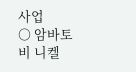사업
○ 암바토비 니켈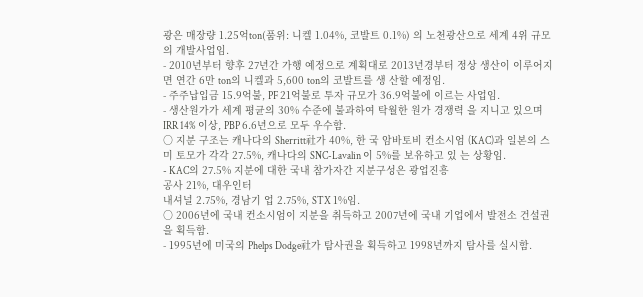광은 매장량 1.25억ton(품위: 니켈 1.04%, 코발트 0.1%) 의 노천광산으로 세계 4위 규모의 개발사업임.
- 2010년부터 향후 27년간 가행 예정으로 계획대로 2013년경부터 정상 생산이 이루어지면 연간 6만 ton의 니켈과 5,600 ton의 코발트를 생 산할 예정임.
- 주주납입금 15.9억불, PF 21억불로 투자 규모가 36.9억불에 이르는 사업임.
- 생산원가가 세계 평균의 30% 수준에 불과하여 탁월한 원가 경쟁력 을 지니고 있으며 IRR 14% 이상, PBP 6.6년으로 모두 우수함.
○ 지분 구조는 캐나다의 Sherritt社가 40%, 한 국 암바토비 컨소시엄 (KAC)과 일본의 스미 토모가 각각 27.5%, 캐나다의 SNC-Lavalin 이 5%를 보유하고 있 는 상황임.
- KAC의 27.5% 지분에 대한 국내 참가자간 지분구성은 광업진흥
공사 21%, 대우인터
내셔널 2.75%, 경남기 업 2.75%, STX 1%임.
○ 2006년에 국내 컨소시엄이 지분을 취득하고 2007년에 국내 기업에서 발전소 건설권을 획득함.
- 1995년에 미국의 Phelps Dodge社가 탐사권을 획득하고 1998년까지 탐사를 실시함.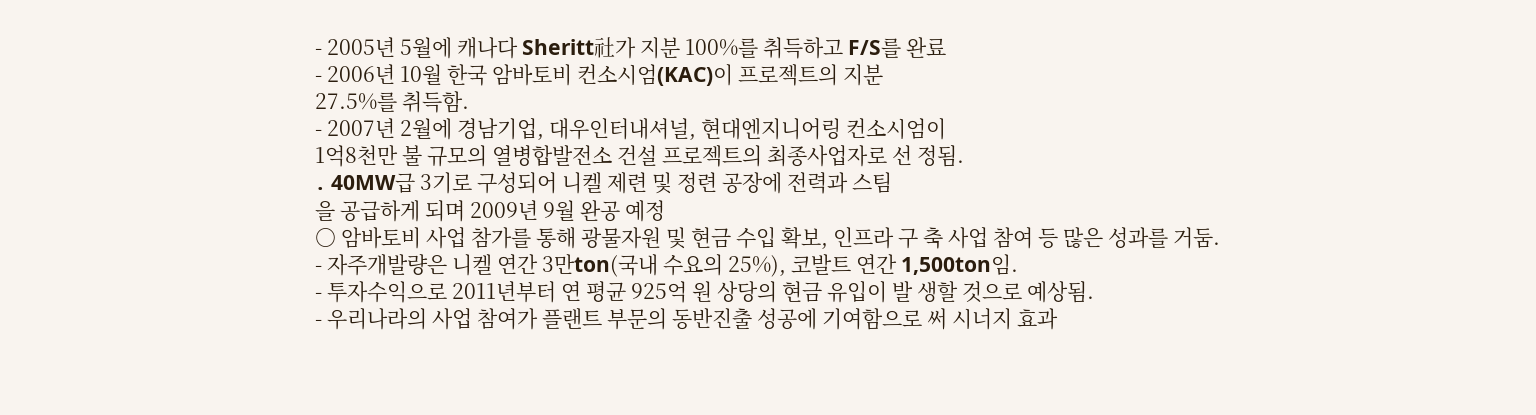- 2005년 5월에 캐나다 Sheritt社가 지분 100%를 취득하고 F/S를 완료
- 2006년 10월 한국 암바토비 컨소시엄(KAC)이 프로젝트의 지분
27.5%를 취득함.
- 2007년 2월에 경남기업, 대우인터내셔널, 현대엔지니어링 컨소시엄이
1억8천만 불 규모의 열병합발전소 건설 프로젝트의 최종사업자로 선 정됨.
․ 40MW급 3기로 구성되어 니켈 제련 및 정련 공장에 전력과 스팀
을 공급하게 되며 2009년 9월 완공 예정
○ 암바토비 사업 참가를 통해 광물자원 및 현금 수입 확보, 인프라 구 축 사업 참여 등 많은 성과를 거둠.
- 자주개발량은 니켈 연간 3만ton(국내 수요의 25%), 코발트 연간 1,500ton임.
- 투자수익으로 2011년부터 연 평균 925억 원 상당의 현금 유입이 발 생할 것으로 예상됨.
- 우리나라의 사업 참여가 플랜트 부문의 동반진출 성공에 기여함으로 써 시너지 효과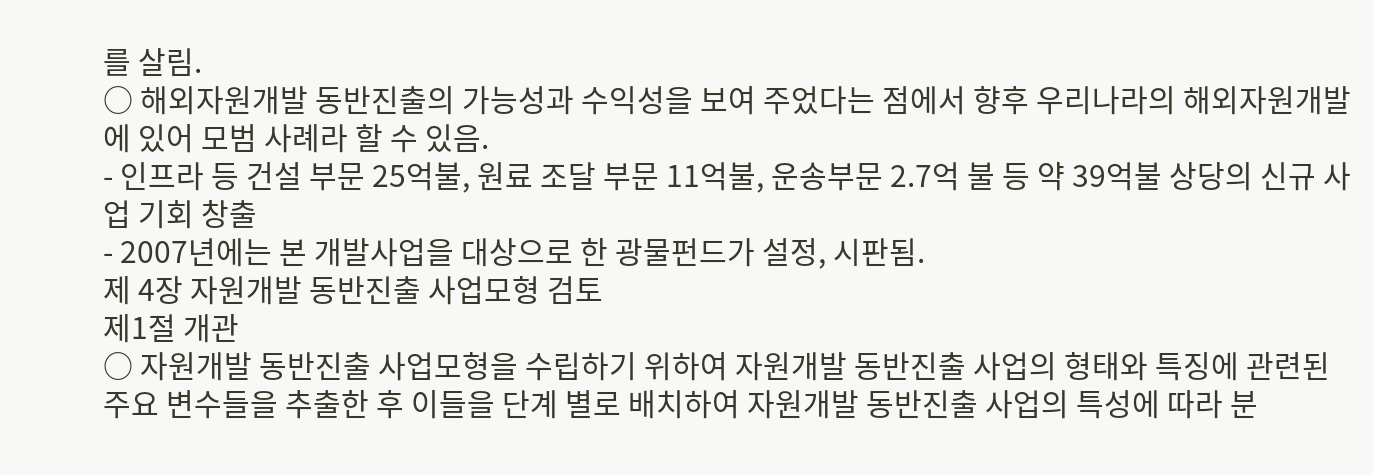를 살림.
○ 해외자원개발 동반진출의 가능성과 수익성을 보여 주었다는 점에서 향후 우리나라의 해외자원개발에 있어 모범 사례라 할 수 있음.
- 인프라 등 건설 부문 25억불, 원료 조달 부문 11억불, 운송부문 2.7억 불 등 약 39억불 상당의 신규 사업 기회 창출
- 2007년에는 본 개발사업을 대상으로 한 광물펀드가 설정, 시판됨.
제 4장 자원개발 동반진출 사업모형 검토
제1절 개관
○ 자원개발 동반진출 사업모형을 수립하기 위하여 자원개발 동반진출 사업의 형태와 특징에 관련된 주요 변수들을 추출한 후 이들을 단계 별로 배치하여 자원개발 동반진출 사업의 특성에 따라 분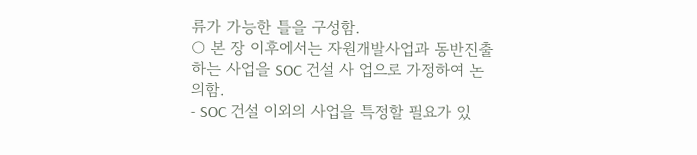류가 가능한 틀을 구성함.
○ 본 장 이후에서는 자원개발사업과 동반진출하는 사업을 SOC 건설 사 업으로 가정하여 논의함.
- SOC 건설 이외의 사업을 특정할 필요가 있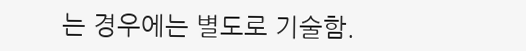는 경우에는 별도로 기술함.